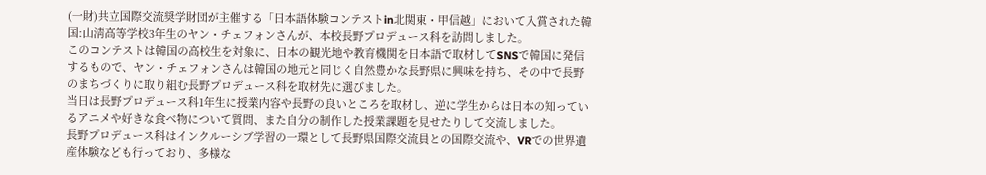(一財)共立国際交流奨学財団が主催する「日本語体験コンテストin北関東・甲信越」において入賞された韓国:山淸高等学校3年生のヤン・チェフォンさんが、本校長野プロデュース科を訪問しました。
このコンテストは韓国の高校生を対象に、日本の観光地や教育機関を日本語で取材してSNSで韓国に発信するもので、ヤン・チェフォンさんは韓国の地元と同じく自然豊かな長野県に興味を持ち、その中で長野のまちづくりに取り組む長野プロデュース科を取材先に選びました。
当日は長野プロデュース科1年生に授業内容や長野の良いところを取材し、逆に学生からは日本の知っているアニメや好きな食べ物について質問、また自分の制作した授業課題を見せたりして交流しました。
長野プロデュース科はインクルーシブ学習の一環として長野県国際交流員との国際交流や、VRでの世界遺産体験なども行っており、多様な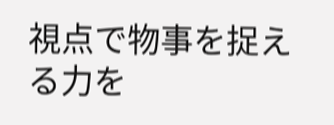視点で物事を捉える力を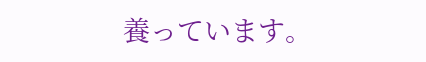養っています。